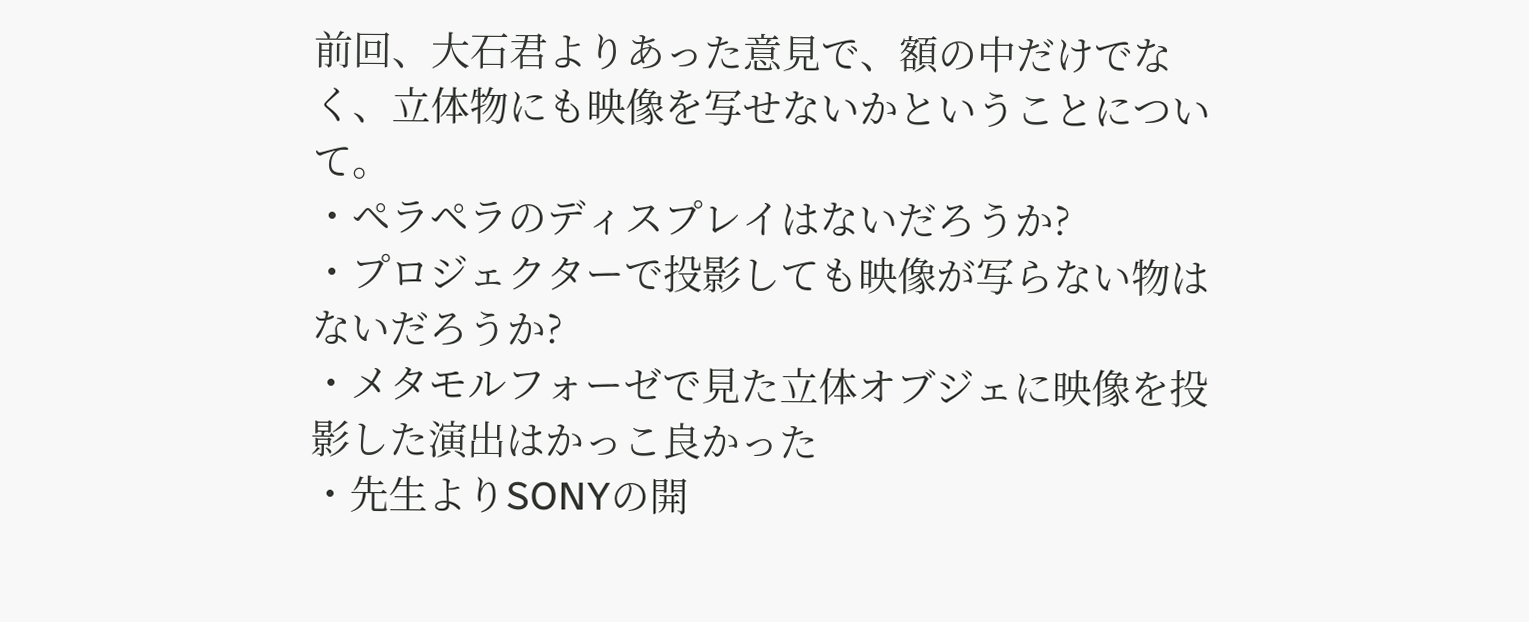前回、大石君よりあった意見で、額の中だけでなく、立体物にも映像を写せないかということについて。
・ペラペラのディスプレイはないだろうか?
・プロジェクターで投影しても映像が写らない物はないだろうか?
・メタモルフォーゼで見た立体オブジェに映像を投影した演出はかっこ良かった
・先生よりSONYの開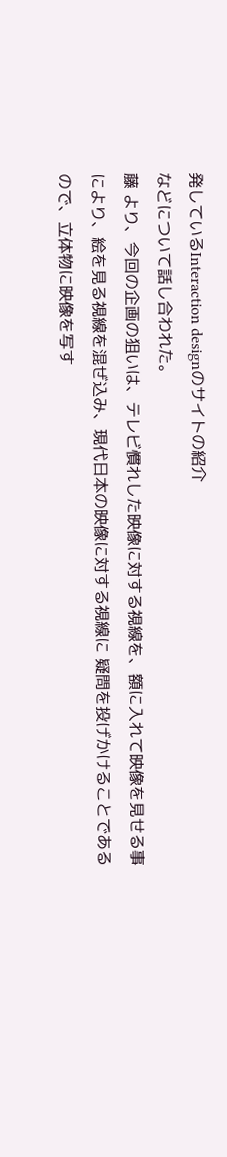発しているInteraction designのサイトの紹介
などについて話し合われた。
藤 より、今回の企画の狙いは、テレビ慣れした映像に対する視線を、額に入れて映像を見せる事により、絵を見る視線を混ぜ込み、現代日本の映像に対する視線に 疑問を投げかけることであるので、立体物に映像を写す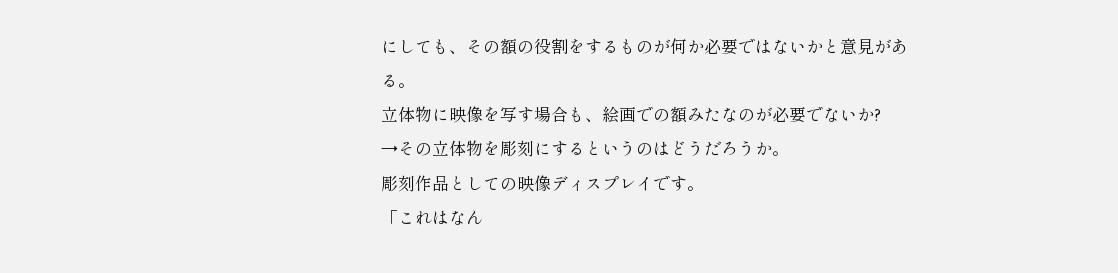にしても、その額の役割をするものが何か必要ではないかと意見がある。
立体物に映像を写す場合も、絵画での額みたなのが必要でないか?
→その立体物を彫刻にするというのはどうだろうか。
彫刻作品としての映像ディスプレイです。
「これはなん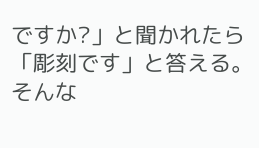ですか?」と聞かれたら「彫刻です」と答える。そんな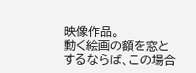映像作品。
動く絵画の額を窓とするならば、この場合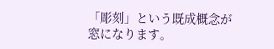「彫刻」という既成概念が窓になります。